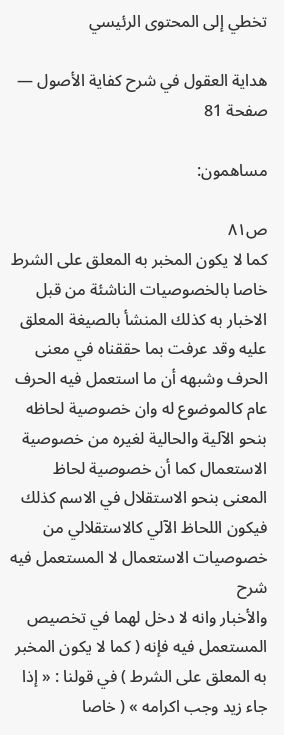تخطي إلى المحتوى الرئيسي

هداية العقول في شرح كفاية الأصول — صفحة 81

مساهمون:

ص٨١
كما لا يكون المخبر به المعلق على الشرط خاصا بالخصوصيات الناشئة من قبل الاخبار به كذلك المنشأ بالصيغة المعلق عليه وقد عرفت بما حققناه في معنى الحرف وشبهه أن ما استعمل فيه الحرف عام كالموضوع له وان خصوصية لحاظه بنحو الآلية والحالية لغيره من خصوصية الاستعمال كما أن خصوصية لحاظ المعنى بنحو الاستقلال في الاسم كذلك فيكون اللحاظ الآلي كالاستقلالي من خصوصيات الاستعمال لا المستعمل فيه
شرح
والأخبار وانه لا دخل لهما في تخصيص المستعمل فيه فإنه ( كما لا يكون المخبر به المعلق على الشرط ) في قولنا : « إذا جاء زيد وجب اكرامه » ( خاصا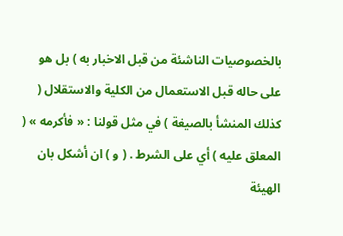بالخصوصيات الناشئة من قبل الاخبار به ) بل هو على حاله قبل الاستعمال من الكلية والاستقلال ( كذلك المنشأ بالصيغة ) في مثل قولنا : « فأكرمه » ( المعلق عليه ) أي على الشرط . ( و ) ان أشكل بان الهيئة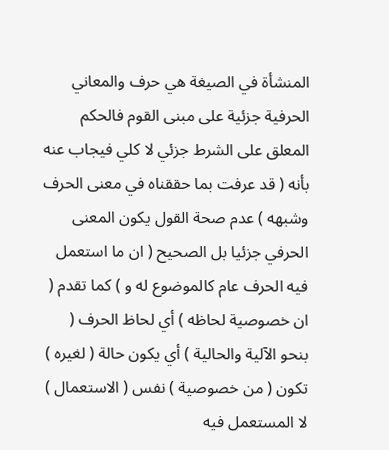المنشأة في الصيغة هي حرف والمعاني الحرفية جزئية على مبنى القوم فالحكم المعلق على الشرط جزئي لا كلي فيجاب عنه بأنه ( قد عرفت بما حققناه في معنى الحرف وشبهه ) عدم صحة القول يكون المعنى الحرفي جزئيا بل الصحيح ( ان ما استعمل فيه الحرف عام كالموضوع له و ) كما تقدم ( ان خصوصية لحاظه ) أي لحاظ الحرف ( بنحو الآلية والحالية ) أي يكون حالة ( لغيره ) تكون ( من خصوصية ) نفس ( الاستعمال ) لا المستعمل فيه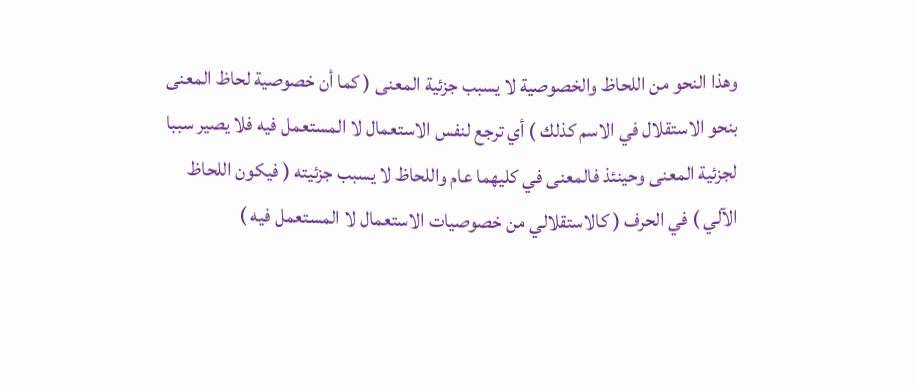وهذا النحو من اللحاظ والخصوصية لا يسبب جزئية المعنى ( كما أن خصوصية لحاظ المعنى بنحو الاستقلال في الاسم كذلك ) أي ترجع لنفس الاستعمال لا المستعمل فيه فلا يصير سببا لجزئية المعنى وحينئذ فالمعنى في كليهما عام واللحاظ لا يسبب جزئيته ( فيكون اللحاظ الآلي ) في الحرف ( كالاستقلالي من خصوصيات الاستعمال لا المستعمل فيه )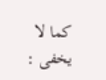كما لا يخفى :